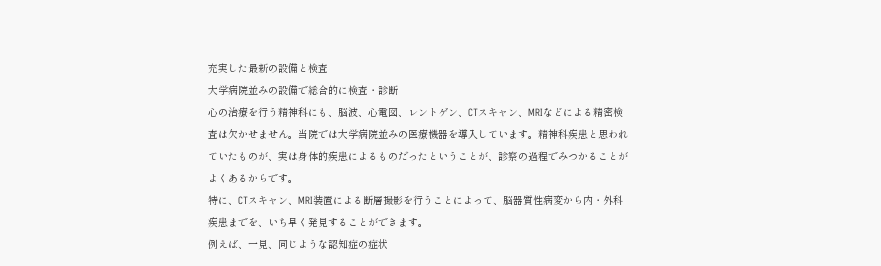充実した最新の設備と検査
大学病院並みの設備で総合的に検査・診断
心の治療を行う精神科にも、脳波、心電図、レントゲン、CTスキャン、MRIなどによる精密検査は欠かせません。当院では大学病院並みの医療機器を導入しています。精神科疾患と思われていたものが、実は身体的疾患によるものだったということが、診察の過程でみつかることがよくあるからです。
特に、CTスキャン、MRI装置による断層撮影を行うことによって、脳器質性病変から内・外科疾患までを、いち早く発見することができます。
例えば、一見、同じような認知症の症状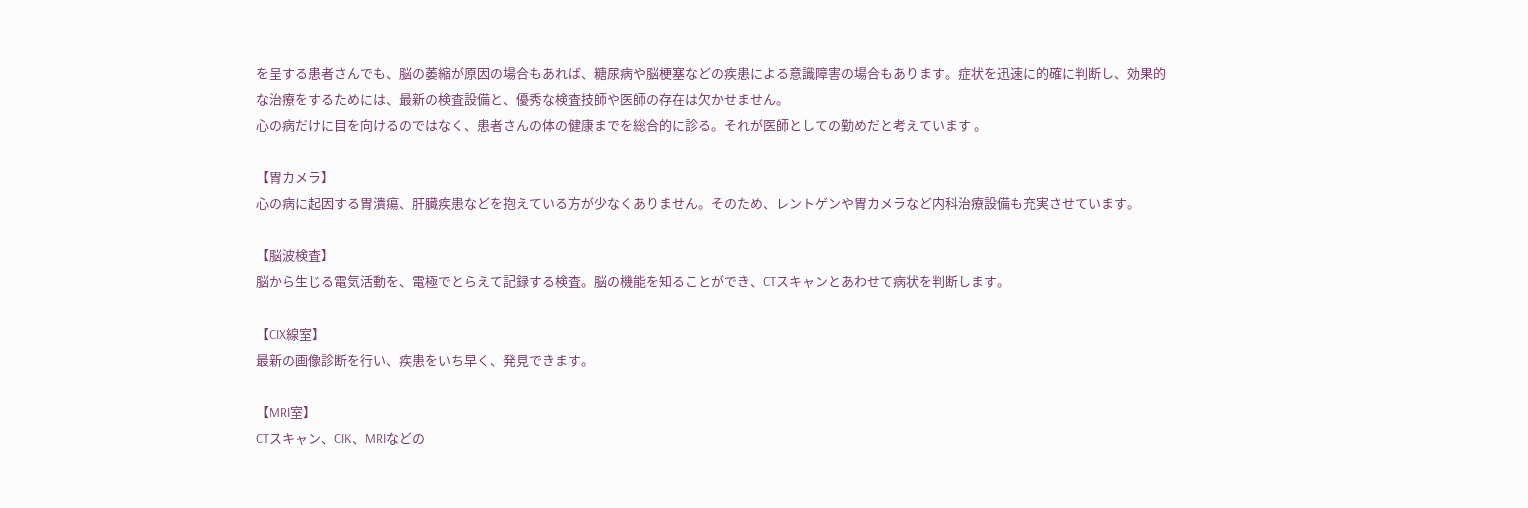を呈する患者さんでも、脳の萎縮が原因の場合もあれば、糖尿病や脳梗塞などの疾患による意識障害の場合もあります。症状を迅速に的確に判断し、効果的な治療をするためには、最新の検査設備と、優秀な検査技師や医師の存在は欠かせません。
心の病だけに目を向けるのではなく、患者さんの体の健康までを総合的に診る。それが医師としての勤めだと考えています 。

【胃カメラ】
心の病に起因する胃潰瘍、肝臓疾患などを抱えている方が少なくありません。そのため、レントゲンや胃カメラなど内科治療設備も充実させています。

【脳波検査】
脳から生じる電気活動を、電極でとらえて記録する検査。脳の機能を知ることができ、CTスキャンとあわせて病状を判断します。

【CIX線室】
最新の画像診断を行い、疾患をいち早く、発見できます。

【MRI室】
CTスキャン、CIK、MRIなどの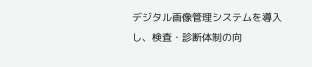デジタル画像管理システムを導入し、検査・診断体制の向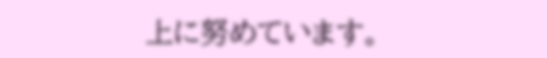上に努めています。